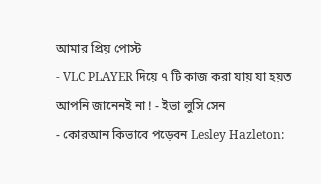আমার প্রিয় পোস্ট
- VLC PLAYER দিয়ে ৭ টি কাজ করা যায় যা হয়ত আপনি জানেনই না ! - ইভা লুসি সেন
- কোরআন কিভাবে পড়েবন Lesley Hazleton: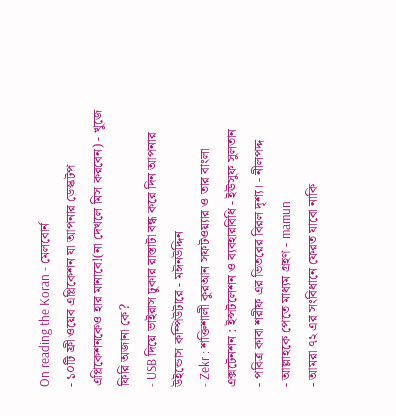On reading the Koran - মেলবোর্ন
- ১০টি ফ্রী ওয়েব এপ্লিকেশন যা আপনার ডেস্কটপ এপ্লিকেশনকেও হার মানাবে!(না দেখলে মিস করবেন) - খুজে ফিরি অজানা কে?
- USB দিয়ে ভাইরাস ঢুকার রাস্তাটা বন্ধ করে দিন আপনার উইন্ডোস কম্পিউটারে - মঈনউদ্দিন
- Zekr : শক্তিশালী কুরআন সফটওয়্যার ও তার বাংলা এক্সটেনশন : ইন্সটলেশন ও ব্যবহারবিধি - ইঊসুফ সুলতান
- পবিত্র কাবা শরীফ এর ভিতরের বিরল দৃশ্য। - নীলপদ্দ
- আল্লাহকে পেতে মাধ্যম গ্রহণ - mamun
- আমরা ৭২ এর সংবিধানে ফেরত যাবো নাকি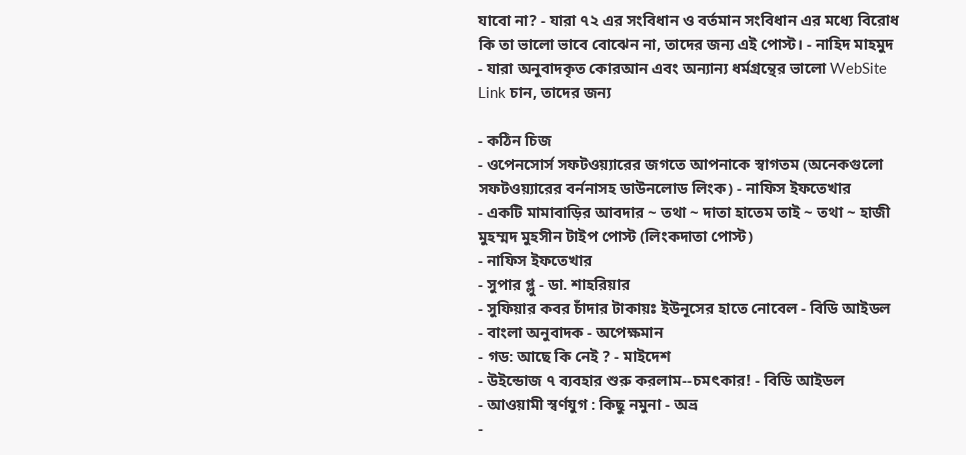যাবো না? - যারা ৭২ এর সংবিধান ও বর্তমান সংবিধান এর মধ্যে বিরোধ কি তা ভালো ভাবে বোঝেন না, তাদের জন্য এই পোস্ট। - নাহিদ মাহমুদ
- যারা অনুবাদকৃত কোরআন এবং অন্যান্য ধর্মগ্রন্থের ভালো WebSite Link চান, তাদের জন্য

- কঠিন চিজ
- ওপেনসোর্স সফটওয়্যারের জগতে আপনাকে স্বাগতম (অনেকগুলো সফটওয়্যারের বর্ননাসহ ডাউনলোড লিংক) - নাফিস ইফতেখার
- একটি মামাবাড়ির আবদার ~ তথা ~ দাতা হাতেম তাই ~ তথা ~ হাজী মুহম্মদ মুহসীন টাইপ পোস্ট (লিংকদাতা পোস্ট)
- নাফিস ইফতেখার
- সুপার গ্লু - ডা. শাহরিয়ার
- সুফিয়ার কবর চাঁদার টাকায়ঃ ইউনূসের হাতে নোবেল - বিডি আইডল
- বাংলা অনুবাদক - অপেক্ষমান
- গড: আছে কি নেই ? - মাইদেশ
- উইন্ডোজ ৭ ব্যবহার শুরু করলাম--চমৎকার! - বিডি আইডল
- আওয়ামী স্বর্ণযুগ : কিছু নমুনা - অভ্র
-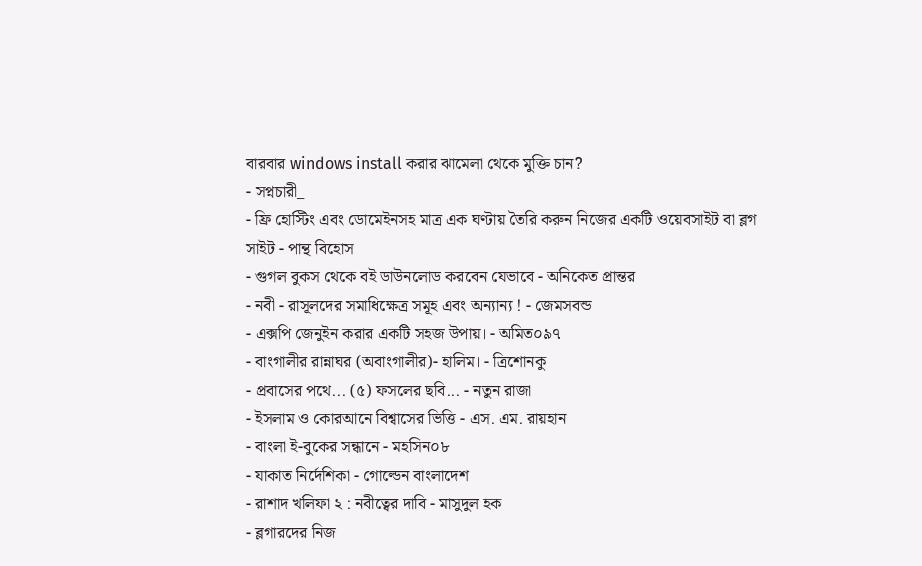বারবার windows install করার ঝামেলা থেকে মুক্তি চান?
- সপ্নচারী_
- ফ্রি হোস্টিং এবং ডোমেইনসহ মাত্র এক ঘণ্টায় তৈরি করুন নিজের একটি ওয়েবসাইট বা ব্লগ সাইট - পান্থ বিহোস
- গুগল বুকস থেকে বই ডাউনলোড করবেন যেভাবে - অনিকেত প্রান্তর
- নবী - রাসূলদের সমাধিক্ষেত্র সমূহ এবং অন্যান্য ! - জেমসবন্ড
- এক্সপি জেনুইন করার একটি সহজ উপায়। - অমিত০৯৭
- বাংগালীর রান্নাঘর (অবাংগালীর)- হালিম। - ত্রিশোনকু
- প্রবাসের পথে... (৫) ফসলের ছবি... - নতুন রাজা
- ইসলাম ও কোরআনে বিশ্বাসের ভিত্তি - এস. এম. রায়হান
- বাংলা ই-বুকের সন্ধানে - মহসিন০৮
- যাকাত নির্দেশিকা - গোল্ডেন বাংলাদেশ
- রাশাদ খলিফা ২ : নবীত্বের দাবি - মাসুদুল হক
- ব্লগারদের নিজ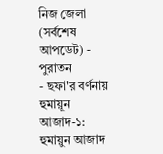নিজ জেলা (সর্বশেষ আপডেট) - পুরাতন
- ছফা'র বর্ণনায় হুমায়ূন আজাদ-১: হুমায়ুন আজাদ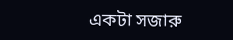একটা সজারু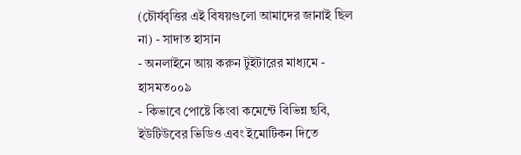(চৌর্যবৃত্তির এই বিষয়গুলো আমাদের জানাই ছিল না) - সাদাত হাসান
- অনলাইনে আয় করুন টুইটারের মাধ্যমে - হাসমত০০৯
- কিভাবে পোষ্টে কিংবা কমেন্টে বিভিন্ন ছবি, ইউটিউবের ভিডিও এবং ইমোটিকন দিতে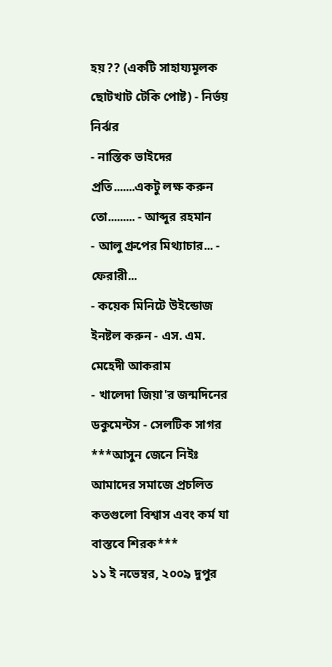হয়?? (একটি সাহায্যমূলক ছোটখাট টেকি পোষ্ট) - নির্ভয় নির্ঝর
- নাস্তিক ভাইদের প্রতি.......একটু লক্ষ করুন তো......... - আব্দুর রহমান
- আলু গ্রুপের মিথ্যাচার... - ফেরারী...
- কয়েক মিনিটে উইন্ডোজ ইনষ্টল করুন - এস. এম. মেহেদী আকরাম
- খালেদা জিয়া'র জন্মদিনের ডকুমেন্টস - সেলটিক সাগর
***আসুন জেনে নিইঃ আমাদের সমাজে প্রচলিত কতগুলো বিশ্বাস এবং কর্ম যা বাস্তবে শিরক***
১১ ই নভেম্বর, ২০০৯ দুপুর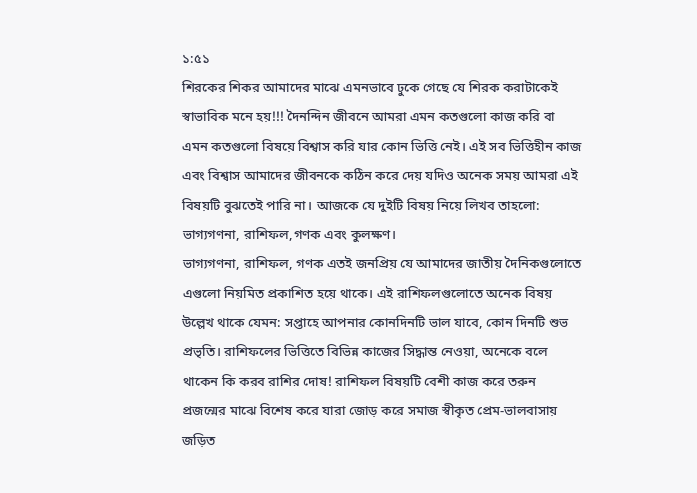১:৫১
শিরকের শিকর আমাদের মাঝে এমনভাবে ঢুকে গেছে যে শিরক করাটাকেই স্বাভাবিক মনে হয়!!! দৈনন্দিন জীবনে আমরা এমন কতগুলো কাজ করি বা এমন কতগুলো বিষয়ে বিশ্বাস করি যার কোন ভিত্তি নেই। এই সব ভিত্তিহীন কাজ এবং বিশ্বাস আমাদের জীবনকে কঠিন করে দেয় যদিও অনেক সময় আমরা এই বিষয়টি বুঝতেই পারি না। আজকে যে দুইটি বিষয় নিয়ে লিখব তাহলো: ভাগ্যগণনা, রাশিফল,গণক এবং কুলক্ষণ।
ভাগ্যগণনা, রাশিফল, গণক এতই জনপ্রিয় যে আমাদের জাতীয় দৈনিকগুলোতে এগুলো নিয়মিত প্রকাশিত হয়ে থাকে। এই রাশিফলগুলোতে অনেক বিষয় উল্লেখ থাকে যেমন: সপ্তাহে আপনার কোনদিনটি ভাল যাবে, কোন দিনটি শুভ প্রভৃতি। রাশিফলের ভিত্তিতে বিভিন্ন কাজের সিদ্ধান্ত নেওয়া, অনেকে বলে থাকেন কি করব রাশির দোষ! রাশিফল বিষয়টি বেশী কাজ করে তরুন প্রজন্মের মাঝে বিশেষ করে যারা জোড় করে সমাজ স্বীকৃত প্রেম-ভালবাসায় জড়িত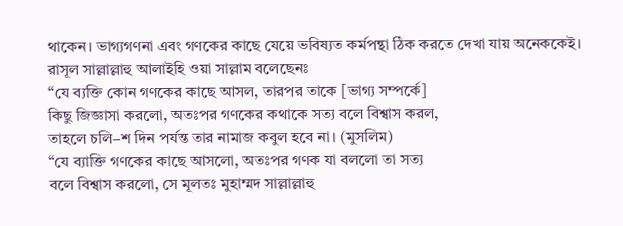থাকেন। ভাগ্যগণনা এবং গণকের কাছে যেয়ে ভবিষ্যত কর্মপন্থা ঠিক করতে দেখা যায় অনেককেই।
রাসূল সাল্লাল্লাহু আলাইহি ওয়া সাল্লাম বলেছেনঃ
“যে ব্যক্তি কোন গণকের কাছে আসল, তারপর তাকে [ভাগ্য সম্পর্কে]
কিছু জিজ্ঞাসা করলো, অতঃপর গণকের কথাকে সত্য বলে বিশ্বাস করল,
তাহলে চলি−শ দিন পর্যন্ত তার নামাজ কবুল হবে না। (মুসলিম)
“যে ব্যাক্তি গণকের কাছে আসলো, অতঃপর গণক যা বললো তা সত্য
বলে বিশ্বাস করলো, সে মূলতঃ মুহাম্মদ সাল্লাল্লাহু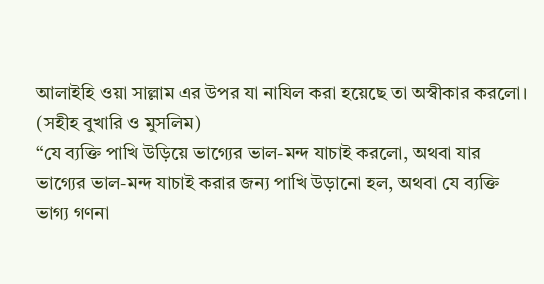আলাইহি ওয়া সাল্লাম এর উপর যা নাযিল করা হয়েছে তা অস্বীকার করলো। (সহীহ বুখারি ও মুসলিম)
“যে ব্যক্তি পাখি উড়িয়ে ভাগ্যের ভাল-মন্দ যাচাই করলো, অথবা যার
ভাগ্যের ভাল-মন্দ যাচাই করার জন্য পাখি উড়ানো হল, অথবা যে ব্যক্তি
ভাগ্য গণনা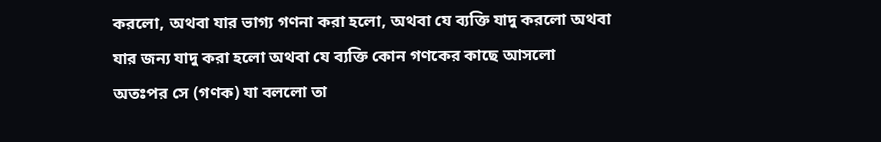করলো, অথবা যার ভাগ্য গণনা করা হলো, অথবা যে ব্যক্তি যাদু করলো অথবা যার জন্য যাদু করা হলো অথবা যে ব্যক্তি কোন গণকের কাছে আসলো অতঃপর সে (গণক) যা বললো তা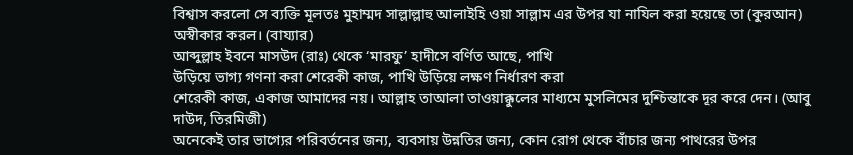বিশ্বাস করলো সে ব্যক্তি মূলতঃ মুহাম্মদ সাল্লাল্লাহু আলাইহি ওয়া সাল্লাম এর উপর যা নাযিল করা হয়েছে তা (কুরআন) অস্বীকার করল। (বায্যার)
আব্দুল্লাহ ইবনে মাসউদ (রাঃ) থেকে ‘মারফু’ হাদীসে বর্ণিত আছে, পাখি
উড়িয়ে ভাগ্য গণনা করা শেরেকী কাজ, পাখি উড়িয়ে লক্ষণ নির্ধারণ করা
শেরেকী কাজ, একাজ আমাদের নয়। আল্লাহ তাআলা তাওয়াক্কুলের মাধ্যমে মুসলিমের দুশ্চিন্তাকে দূর করে দেন। (আবু দাউদ, তিরমিজী)
অনেকেই তার ভাগ্যের পরিবর্তনের জন্য, ব্যবসায় উন্নতির জন্য, কোন রোগ থেকে বাঁচার জন্য পাথরের উপর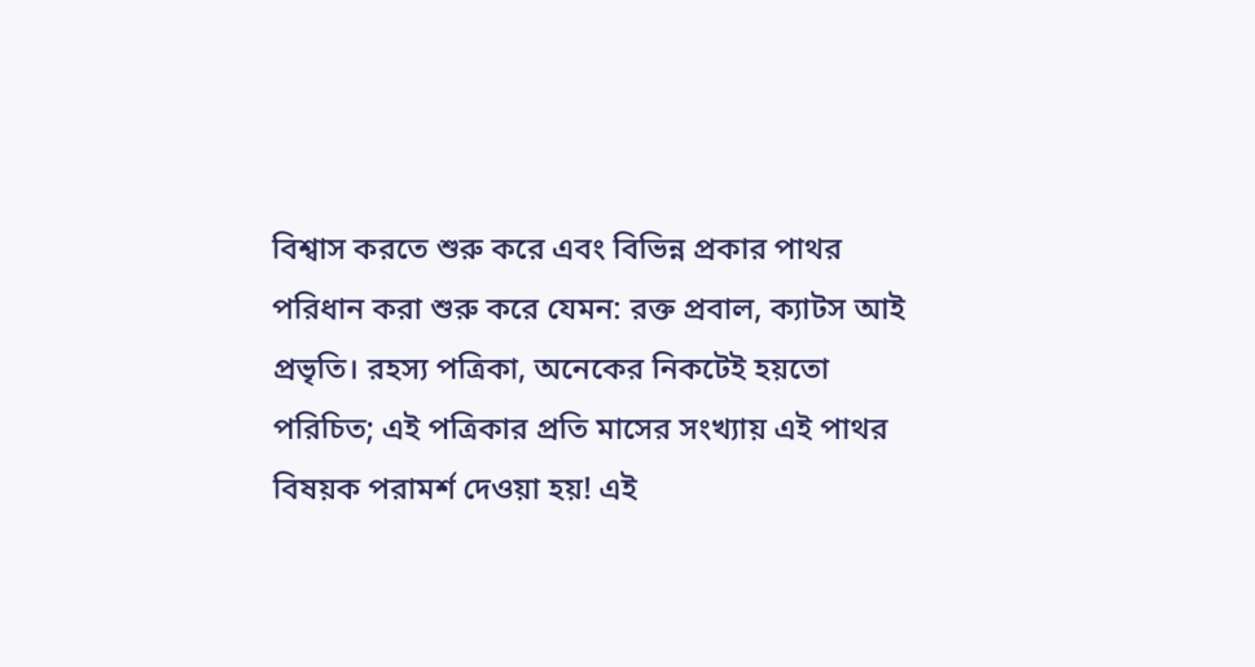বিশ্বাস করতে শুরু করে এবং বিভিন্ন প্রকার পাথর পরিধান করা শুরু করে যেমন: রক্ত প্রবাল, ক্যাটস আই প্রভৃতি। রহস্য পত্রিকা, অনেকের নিকটেই হয়তো পরিচিত; এই পত্রিকার প্রতি মাসের সংখ্যায় এই পাথর বিষয়ক পরামর্শ দেওয়া হয়! এই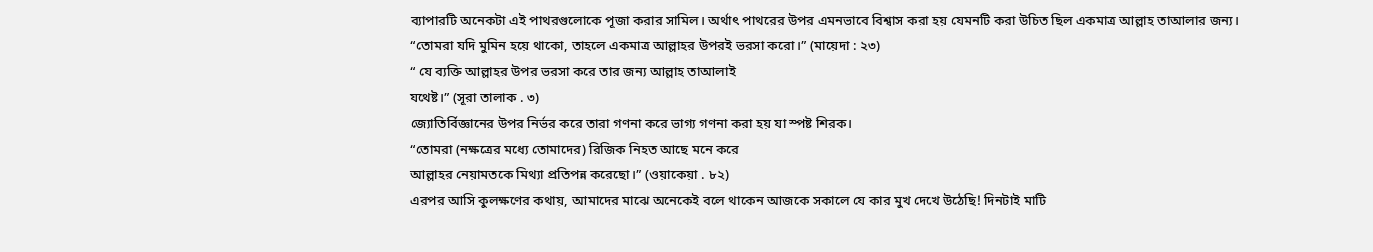ব্যাপারটি অনেকটা এই পাথরগুলোকে পূজা করার সামিল। অর্থাৎ পাথরের উপর এমনভাবে বিশ্বাস করা হয় যেমনটি করা উচিত ছিল একমাত্র আল্লাহ তাআলার জন্য।
“তোমরা যদি মুমিন হয়ে থাকো, তাহলে একমাত্র আল্লাহর উপরই ভরসা করো।” (মায়েদা : ২৩)
“ যে ব্যক্তি আল্লাহর উপর ভরসা করে তার জন্য আল্লাহ তাআলাই
যথেষ্ট।” (সূরা তালাক . ৩)
জ্যোতির্বিজ্ঞানের উপর নির্ভর করে তারা গণনা করে ভাগ্য গণনা করা হয় যা স্পষ্ট শিরক।
“তোমরা (নক্ষত্রের মধ্যে তোমাদের) রিজিক নিহত আছে মনে করে
আল্লাহর নেয়ামতকে মিথ্যা প্রতিপন্ন করেছো।” (ওয়াকেয়া . ৮২)
এরপর আসি কুলক্ষণের কথায়, আমাদের মাঝে অনেকেই বলে থাকেন আজকে সকালে যে কার মুখ দেখে উঠেছি! দিনটাই মাটি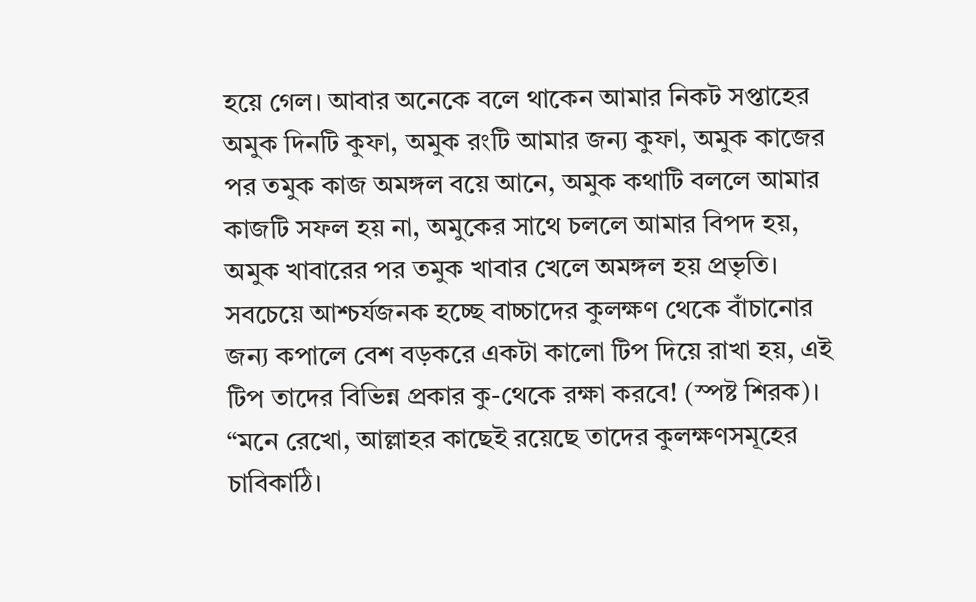হয়ে গেল। আবার অনেকে বলে থাকেন আমার নিকট সপ্তাহের অমুক দিনটি কুফা, অমুক রংটি আমার জন্য কুফা, অমুক কাজের পর তমুক কাজ অমঙ্গল বয়ে আনে, অমুক কথাটি বললে আমার কাজটি সফল হয় না, অমুকের সাথে চললে আমার বিপদ হয়, অমুক খাবারের পর তমুক খাবার খেলে অমঙ্গল হয় প্রভৃতি। সবচেয়ে আশ্চর্যজনক হচ্ছে বাচ্চাদের কুলক্ষণ থেকে বাঁচানোর জন্য কপালে বেশ বড়করে একটা কালো টিপ দিয়ে রাখা হয়, এই টিপ তাদের বিভিন্ন প্রকার কু-থেকে রক্ষা করবে! (স্পষ্ট শিরক)।
“মনে রেখো, আল্লাহর কাছেই রয়েছে তাদের কুলক্ষণসমূহের চাবিকাঠি।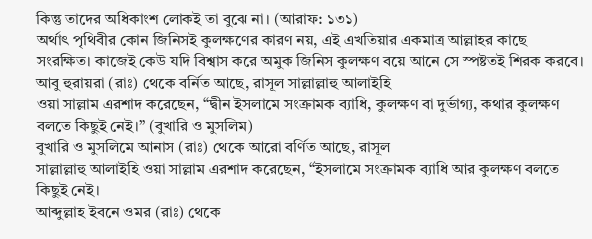কিন্তু তাদের অধিকাংশ লোকই তা বুঝে না। (আরাফ: ১৩১)
অর্থাৎ পৃথিবীর কোন জিনিসই কুলক্ষণের কারণ নয়, এই এখতিয়ার একমাত্র আল্লাহর কাছে সংরক্ষিত। কাজেই কেউ যদি বিশ্বাস করে অমুক জিনিস কুলক্ষণ বয়ে আনে সে স্পষ্টতই শিরক করবে।
আবু হুরায়রা (রাঃ) থেকে বর্নিত আছে, রাসূল সাল্লাল্লাহু আলাইহি
ওয়া সাল্লাম এরশাদ করেছেন, “দ্বীন ইসলামে সংক্রামক ব্যাধি, কুলক্ষণ বা দুর্ভাগ্য, কথার কুলক্ষণ বলতে কিছুই নেই।” (বুখারি ও মুসলিম)
বুখারি ও মুসলিমে আনাস (রাঃ) থেকে আরো বর্ণিত আছে, রাসূল
সাল্লাল্লাহু আলাইহি ওয়া সাল্লাম এরশাদ করেছেন, “ইসলামে সংক্রামক ব্যাধি আর কুলক্ষণ বলতে কিছুই নেই।
আব্দুল্লাহ ইবনে ওমর (রাঃ) থেকে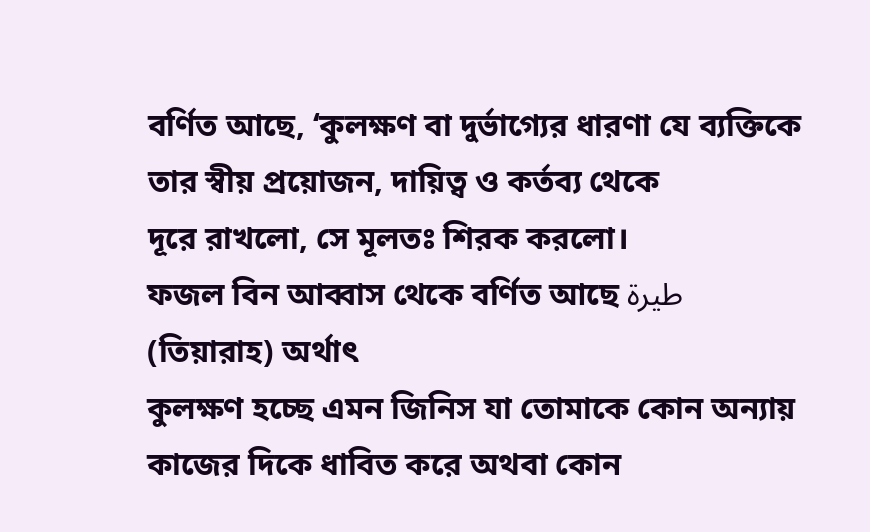বর্ণিত আছে, ‘কুলক্ষণ বা দুর্ভাগ্যের ধারণা যে ব্যক্তিকে তার স্বীয় প্রয়োজন, দায়িত্ব ও কর্তব্য থেকে
দূরে রাখলো, সে মূলতঃ শিরক করলো।
ফজল বিন আব্বাস থেকে বর্ণিত আছে طيرة (তিয়ারাহ) অর্থাৎ
কুলক্ষণ হচ্ছে এমন জিনিস যা তোমাকে কোন অন্যায় কাজের দিকে ধাবিত করে অথবা কোন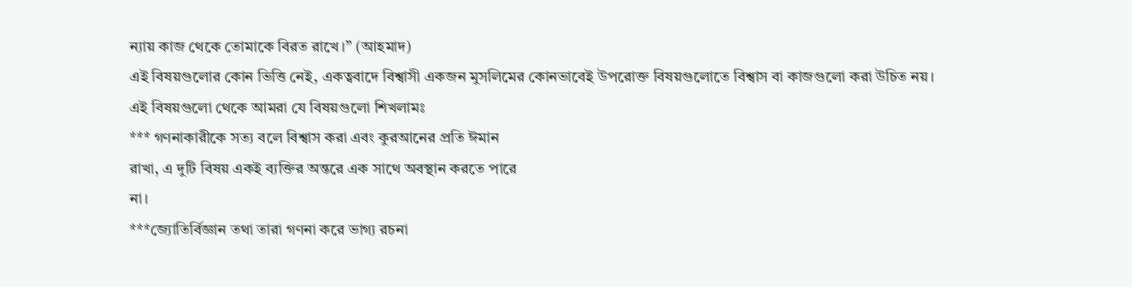ন্যায় কাজ থেকে তোমাকে বিরত রাখে।” (আহমাদ)
এই বিষয়গুলোর কোন ভিত্তি নেই, একত্ববাদে বিশ্বাসী একজন মুসলিমের কোনভাবেই উপরোক্ত বিষয়গুলোতে বিশ্বাস বা কাজগুলো করা উচিত নয়।
এই বিষয়গুলো থেকে আমরা যে বিষয়গুলো শিখলামঃ
*** গণনাকারীকে সত্য বলে বিশ্বাস করা এবং কুরআনের প্রতি ঈমান
রাখা, এ দুটি বিষয় একই ব্যক্তির অন্তরে এক সাথে অবস্থান করতে পারে
না।
***জ্যোতির্বিজ্ঞান তথা তারা গণনা করে ভাগ্য রচনা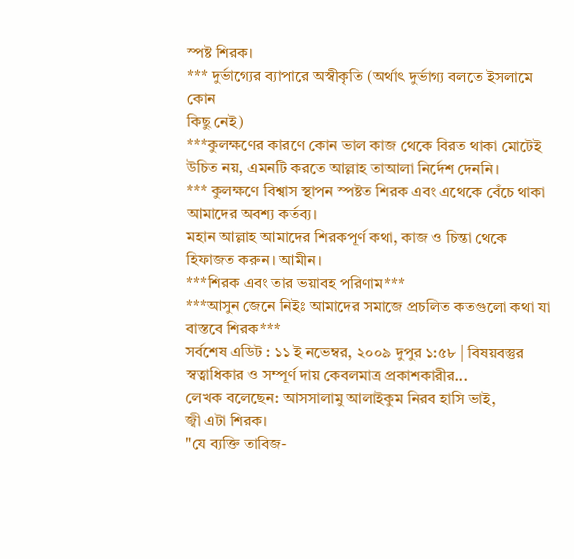স্পষ্ট শিরক।
*** দুর্ভাগ্যের ব্যাপারে অস্বীকৃতি (অর্থাৎ দুর্ভাগ্য বলতে ইসলামে কোন
কিছু নেই)
***কুলক্ষণের কারণে কোন ভাল কাজ থেকে বিরত থাকা মোটেই উচিত নয়, এমনটি করতে আল্লাহ তাআলা নির্দেশ দেননি।
*** কুলক্ষণে বিশ্বাস স্থাপন স্পষ্টত শিরক এবং এথেকে বেঁচে থাকা আমাদের অবশ্য কর্তব্য।
মহান আল্লাহ আমাদের শিরকপূর্ণ কথা, কাজ ও চিন্তা থেকে হিফাজত করুন। আমীন।
***শিরক এবং তার ভয়াবহ পরিণাম***
***আসুন জেনে নিইঃ আমাদের সমাজে প্রচলিত কতগুলো কথা যা বাস্তবে শিরক***
সর্বশেষ এডিট : ১১ ই নভেম্বর, ২০০৯ দুপুর ১:৫৮ | বিষয়বস্তুর স্বত্বাধিকার ও সম্পূর্ণ দায় কেবলমাত্র প্রকাশকারীর...
লেখক বলেছেন: আসসালামু আলাইকুম নিরব হাসি ভাই,
জ্বী এটা শিরক।
"যে ব্যক্তি তাবিজ-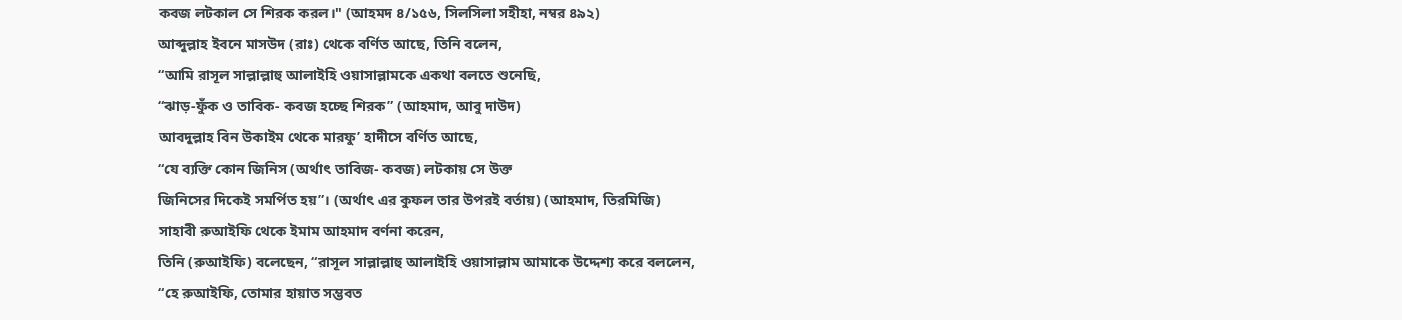কবজ লটকাল সে শিরক করল।" (আহমদ ৪/১৫৬, সিলসিলা সহীহা, নম্বর ৪৯২)
আব্দুল্লাহ ইবনে মাসউদ (রাঃ) থেকে বর্ণিত আছে, তিনি বলেন,
“আমি রাসূল সাল্লাল্লাহু আলাইহি ওয়াসাল্লামকে একথা বলতে শুনেছি,
“ঝাড়-ফুঁক ও তাবিক- কবজ হচ্ছে শিরক” (আহমাদ, আবু দাউদ)
আবদুল্লাহ বিন উকাইম থেকে মারফু’ হাদীসে বর্ণিত আছে,
“যে ব্যক্তি কোন জিনিস (অর্থাৎ তাবিজ- কবজ) লটকায় সে উক্ত
জিনিসের দিকেই সমর্পিত হয়”। (অর্থাৎ এর কুফল তার উপরই বর্তায়) (আহমাদ, তিরমিজি)
সাহাবী রুআইফি থেকে ইমাম আহমাদ বর্ণনা করেন,
তিনি (রুআইফি) বলেছেন, “রাসূল সাল্লাল্লাহু আলাইহি ওয়াসাল্লাম আমাকে উদ্দেশ্য করে বললেন,
“হে রুআইফি, তোমার হায়াত সম্ভবত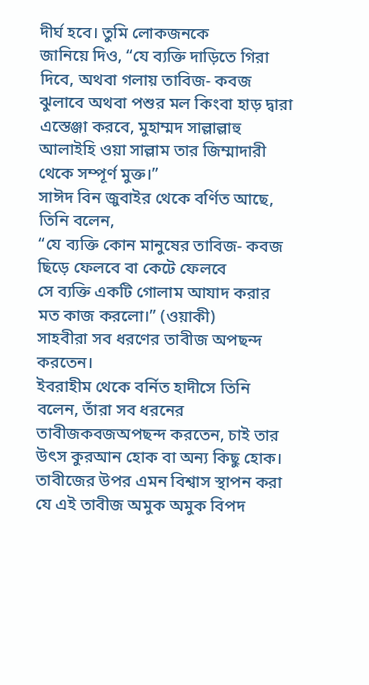দীর্ঘ হবে। তুমি লোকজনকে
জানিয়ে দিও, “যে ব্যক্তি দাড়িতে গিরা দিবে, অথবা গলায় তাবিজ- কবজ ঝুলাবে অথবা পশুর মল কিংবা হাড় দ্বারা এস্তেঞ্জা করবে, মুহাম্মদ সাল্লাল্লাহু আলাইহি ওয়া সাল্লাম তার জিম্মাদারী থেকে সম্পূর্ণ মুক্ত।”
সাঈদ বিন জুবাইর থেকে বর্ণিত আছে, তিনি বলেন,
“যে ব্যক্তি কোন মানুষের তাবিজ- কবজ ছিড়ে ফেলবে বা কেটে ফেলবে
সে ব্যক্তি একটি গোলাম আযাদ করার মত কাজ করলো।” (ওয়াকী)
সাহবীরা সব ধরণের তাবীজ অপছন্দ করতেন।
ইবরাহীম থেকে বর্নিত হাদীসে তিনি বলেন, তাঁরা সব ধরনের তাবীজকবজঅপছন্দ করতেন, চাই তার উৎস কুরআন হোক বা অন্য কিছু হোক।
তাবীজের উপর এমন বিশ্বাস স্থাপন করা যে এই তাবীজ অমুক অমুক বিপদ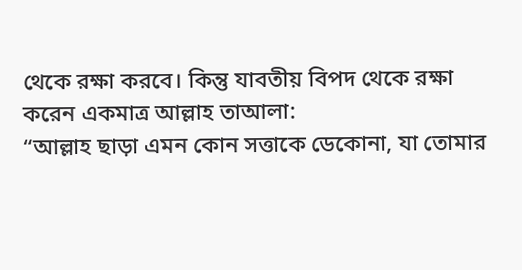থেকে রক্ষা করবে। কিন্তু যাবতীয় বিপদ থেকে রক্ষা করেন একমাত্র আল্লাহ তাআলা:
“আল্লাহ ছাড়া এমন কোন সত্তাকে ডেকোনা, যা তোমার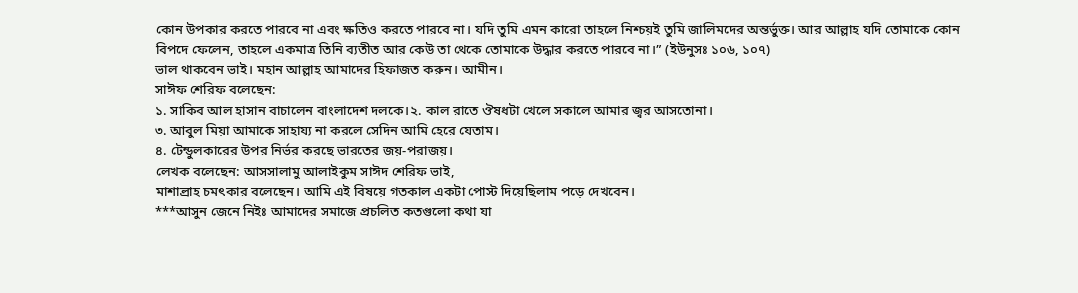কোন উপকার করতে পারবে না এবং ক্ষতিও করতে পারবে না। যদি তুমি এমন কারো তাহলে নিশ্চয়ই তুমি জালিমদের অন্তর্ভুক্ত। আর আল্লাহ যদি তোমাকে কোন বিপদে ফেলেন, তাহলে একমাত্র তিনি ব্যতীত আর কেউ তা থেকে তোমাকে উদ্ধার করতে পারবে না।” (ইউনুসঃ ১০৬, ১০৭)
ভাল থাকবেন ভাই। মহান আল্লাহ আমাদের হিফাজত করুন। আমীন।
সাঈফ শেরিফ বলেছেন:
১. সাকিব আল হাসান বাচালেন বাংলাদেশ দলকে।২. কাল রাতে ঔষধটা খেলে সকালে আমার জ্বর আসতোনা।
৩. আবুল মিয়া আমাকে সাহায্য না করলে সেদিন আমি হেরে যেতাম।
৪. টেন্ডুলকারের উপর নির্ভর করছে ভারতের জয়-পরাজয়।
লেখক বলেছেন: আসসালামু আলাইকুম সাঈদ শেরিফ ভাই,
মাশাল্রাহ চমৎকার বলেছেন। আমি এই বিষয়ে গতকাল একটা পোস্ট দিয়েছিলাম পড়ে দেখবেন।
***আসুন জেনে নিইঃ আমাদের সমাজে প্রচলিত কতগুলো কথা যা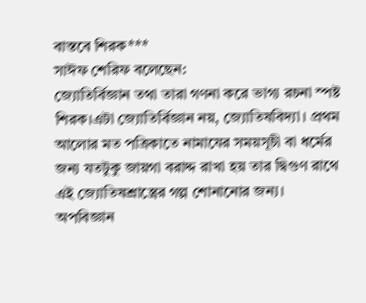বাস্তবে শিরক***
সাঈফ শেরিফ বলেছেন:
জ্যোতির্বিজ্ঞান তথা তারা গণনা করে ভাগ্য রচনা স্পষ্ট শিরক।এটা জ্যোতির্বিজ্ঞান নয়, জ্যোতিষবিদ্যা। প্রথম আলোর মত পত্রিকাতে নামাযের সময়সূচী বা ধর্মের জন্য যতটুকু জায়গা বরাদ্দ রাখা হয় তার দ্বিগুণ রাথে এই জ্যোতিষশ্রাস্ত্রের গল্প শোনানোর জন্য। অপবিজ্ঞান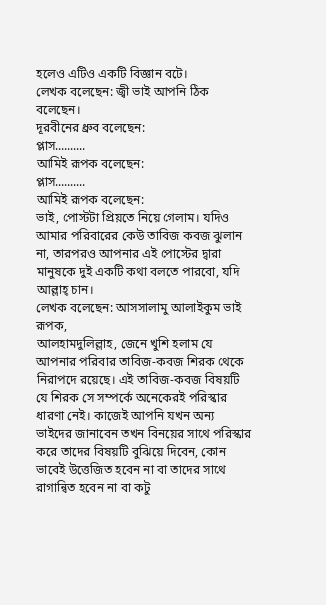হলেও এটিও একটি বিজ্ঞান বটে।
লেখক বলেছেন: জ্বী ভাই আপনি ঠিক বলেছেন।
দূরবীনের ধ্রুব বলেছেন:
প্লাস..........
আমিই রূপক বলেছেন:
প্লাস..........
আমিই রূপক বলেছেন:
ভাই, পোস্টটা প্রিয়তে নিয়ে গেলাম। যদিও আমার পরিবারের কেউ তাবিজ কবজ ঝুলান না, তারপরও আপনার এই পোস্টের দ্বারা মানুষকে দুই একটি কথা বলতে পারবো, যদি আল্লাহ্ চান।
লেখক বলেছেন: আসসালামু আলাইকুম ভাই রূপক,
আলহামদুলিল্লাহ, জেনে খুশি হলাম যে আপনার পরিবার তাবিজ-কবজ শিরক থেকে নিরাপদে রয়েছে। এই তাবিজ-কবজ বিষয়টি যে শিরক সে সম্পর্কে অনেকেরই পরিস্কার ধারণা নেই। কাজেই আপনি যখন অন্য ভাইদের জানাবেন তখন বিনয়ের সাথে পরিস্কার করে তাদের বিষয়টি বুঝিয়ে দিবেন, কোন ভাবেই উত্তেজিত হবেন না বা তাদের সাথে রাগান্বিত হবেন না বা কটু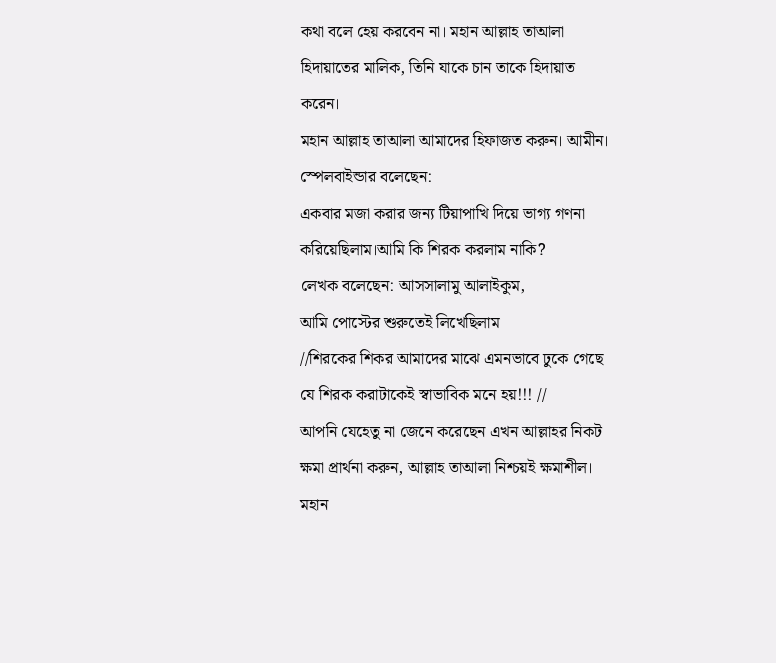কথা বলে হেয় করবেন না। মহান আল্লাহ তাআলা হিদায়াতের মালিক, তিনি যাকে চান তাকে হিদায়াত করেন।
মহান আল্লাহ তাআলা আমাদের হিফাজত করুন। আমীন।
স্পেলবাইন্ডার বলেছেন:
একবার মজা করার জন্য টিয়াপাখি দিয়ে ভাগ্য গণনা করিয়েছিলাম।আমি কি শিরক করলাম নাকি?
লেখক বলেছেন: আসসালামু আলাইকুম,
আমি পোস্টের শুরুতেই লিখেছিলাম
//শিরকের শিকর আমাদের মাঝে এমনভাবে ঢুকে গেছে যে শিরক করাটাকেই স্বাভাবিক মনে হয়!!! //
আপনি যেহেতু না জেনে করেছেন এখন আল্লাহর নিকট ক্ষমা প্রার্থনা করুন, আল্লাহ তাআলা নিশ্চয়ই ক্ষমাশীল।
মহান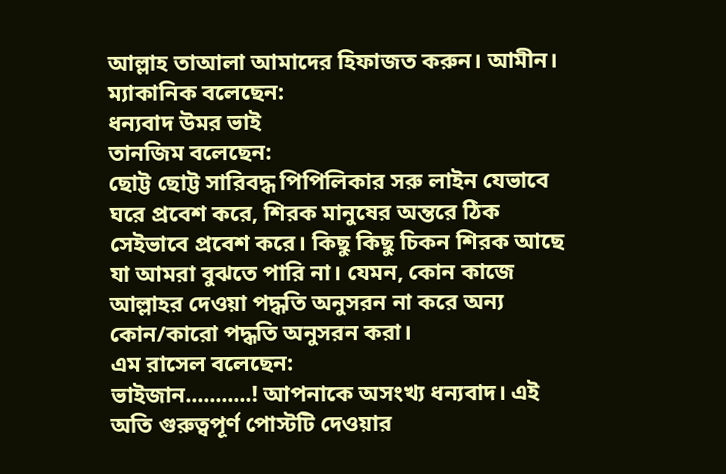আল্লাহ তাআলা আমাদের হিফাজত করুন। আমীন।
ম্যাকানিক বলেছেন:
ধন্যবাদ উমর ভাই
তানজিম বলেছেন:
ছোট্ট ছোট্ট সারিবদ্ধ পিপিলিকার সরু লাইন যেভাবে ঘরে প্রবেশ করে, শিরক মানুষের অন্তরে ঠিক সেইভাবে প্রবেশ করে। কিছু কিছু চিকন শিরক আছে যা আমরা বুঝতে পারি না। যেমন, কোন কাজে আল্লাহর দেওয়া পদ্ধতি অনুসরন না করে অন্য কোন/কারো পদ্ধতি অনুসরন করা।
এম রাসেল বলেছেন:
ভাইজান...........! আপনাকে অসংখ্য ধন্যবাদ। এই অতি গুরুত্বপূর্ণ পোস্টটি দেওয়ার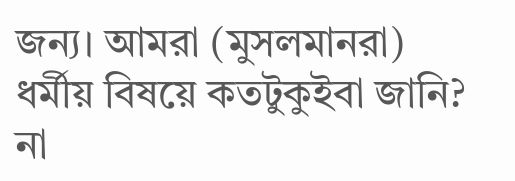জন্য। আমরা (মুসলমানরা) ধর্মীয় বিষয়ে কতটুকুইবা জানি? না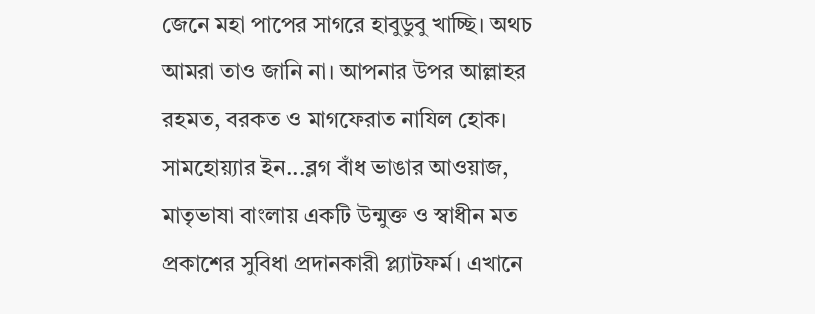জেনে মহা পাপের সাগরে হাবুডুবু খাচ্ছি। অথচ আমরা তাও জানি না। আপনার উপর আল্লাহর রহমত, বরকত ও মাগফেরাত নাযিল হোক।
সামহোয়্যার ইন...ব্লগ বাঁধ ভাঙার আওয়াজ, মাতৃভাষা বাংলায় একটি উন্মুক্ত ও স্বাধীন মত প্রকাশের সুবিধা প্রদানকারী প্ল্যাটফর্ম। এখানে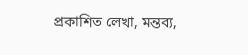প্রকাশিত লেখা, মন্তব্য,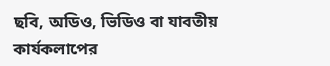ছবি, অডিও, ভিডিও বা যাবতীয় কার্যকলাপের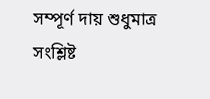সম্পূর্ণ দায় শুধুমাত্র সংশ্লিষ্ট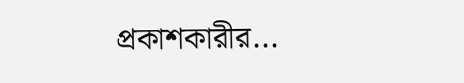প্রকাশকারীর...